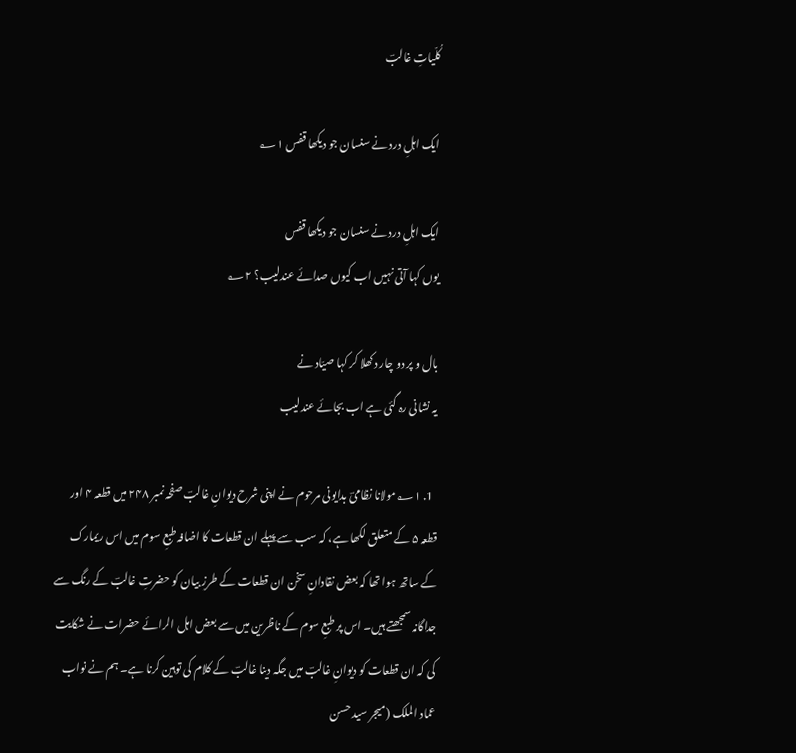کُلّیاتِ غالبؔ

ایک اہلِ درد نے سنسان جو دیکھا قفس ؂۱

ایک اہلِ درد نے سنسان جو دیکھا قفس
یوں کہا آتی نہیں اب کیوں صدائے عندلیب؟ ؂۲

بال و پر دو چار دکھلا کر کہا صیّاد نے
یہ نشانی رہ گئی ہے اب بجائے عندلیب

  1. ؂۱مولانا نظامیؔ بدایونی مرحوم نے اپنی شرح دیوانِ غالبؔ صفحہ نمبر ۲۴۸ میں قطعہ ۴ اور قطعہ ۵ کے متعلق لکھا ہے، کہ سب سے پہلے ان قطعات کا اضافہ طبعِ سوم میں اس ریمارک کے ساتھ ہوا تھا کہ بعض نقادانِ سخن ان قطعات کے طرزِ بیان کو حضرتِ غالبؔ کے رنگ سے جداگانہ سمجھتے ہیں۔ اس پر طبعِ سوم کے ناظرین میں سے بعض اہل الرائے حضرات نے شکایت کی کہ ان قطعات کو دیوانِ غالبؔ میں جگہ دینا غالبؔ کے کلام کی توہین کرنا ہے۔ ہم نے نواب عماد الملک (میجر سید حسن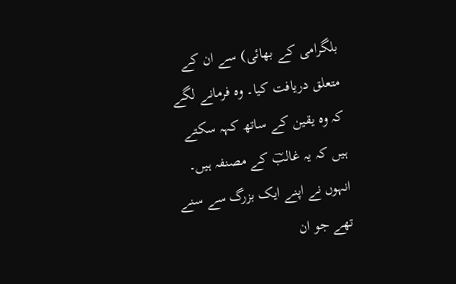بلگرامی کے بھائی) سے ان کے متعلق دریافت کیا۔ وہ فرمانے لگے کہ وہ یقین کے ساتھ کہہ سکتے ہیں کہ یہ غالبؔ کے مصنفہ ہیں۔ انہوں نے اپنے ایک بزرگ سے سنے تھے جو ان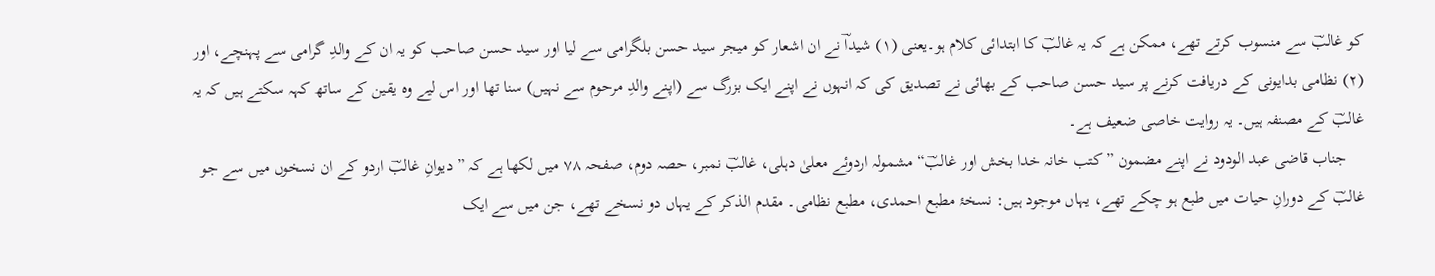کو غالبؔ سے منسوب کرتے تھے، ممکن ہے کہ یہ غالبؔ کا ابتدائی کلام ہو۔یعنی (۱) شیداؔ نے ان اشعار کو میجر سید حسن بلگرامی سے لیا اور سید حسن صاحب کو یہ ان کے والدِ گرامی سے پہنچے، اور (۲) نظامی بدایونی کے دریافت کرنے پر سید حسن صاحب کے بھائی نے تصدیق کی کہ انہوں نے اپنے ایک بزرگ سے (اپنے والدِ مرحوم سے نہیں) سنا تھا اور اس لیے وہ یقین کے ساتھ کہہ سکتے ہیں کہ یہ غالبؔ کے مصنفہ ہیں۔ یہ روایت خاصی ضعیف ہے۔
    جناب قاضی عبد الودود نے اپنے مضمون ”کتب خانہ خدا بخش اور غالبؔ“ مشمولہ اردوئے معلیٰ دہلی، غالبؔ نمبر، حصہ دوم، صفحہ ۷۸ میں لکھا ہے کہ ”دیوانِ غالبؔ اردو کے ان نسخوں میں سے جو غالبؔ کے دورانِ حیات میں طبع ہو چکے تھے، یہاں موجود ہیں: نسخۂ مطبع احمدی، مطبع نظامی۔ مقدم الذکر کے یہاں دو نسخے تھے، جن میں سے ایک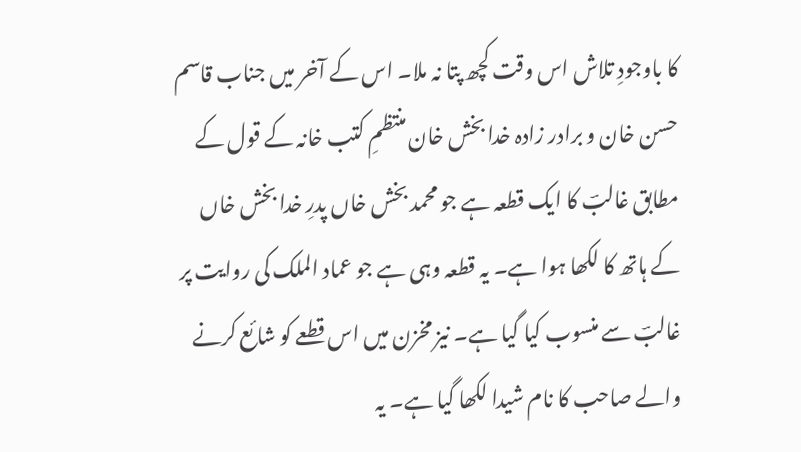کا باوجودِ تلاش اس وقت کچھ پتا نہ ملا۔ اس کے آخر میں جناب قاسم حسن خان و برادر زادہ خدا بخش خان منتظمِ کتب خانہ کے قول کے مطابق غالبؔ کا ایک قطعہ ہے جو محمد بخش خاں پدرِ خدا بخش خاں کے ہاتھ کا لکھا ہوا ہے۔ یہ قطعہ وہی ہے جو عماد الملک کی روایت پر غالبؔ سے منسوب کیا گیا ہے۔ نیز مخزن میں اس قطعے کو شائع کرنے والے صاحب کا نام شیدا لکھا گیا ہے۔ یہ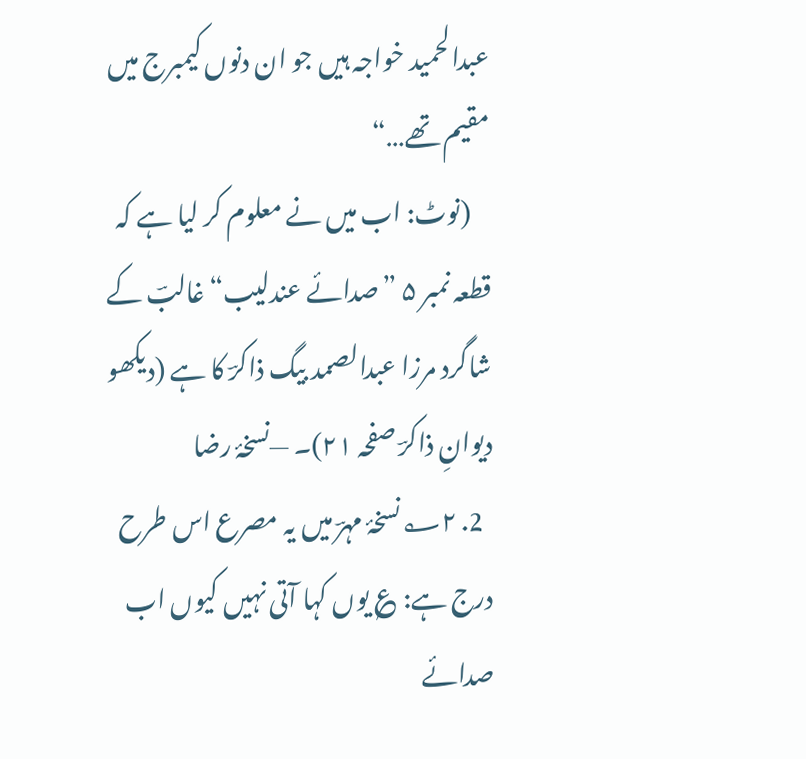عبدالحمید خواجہ ہیں جو ان دنوں کیمبرج میں مقیم تھے…“
    (نوٹ: اب میں نے معلوم کر لیا ہے کہ قطعہ نمبر ۵ ”صدائے عندلیب“ غالبؔ کے شاگرد مرزا عبدالصمد بیگ ذاکرؔ کا ہے (دیکھو دیوانِ ذاکرؔ صفحہ ۲۱)۔ —نسخۂ رضا
  2. ؂۲نسخۂ مہرؔ میں یہ مصرع اس طرح درج ہے: ؏ یوں کہا آتی نہیں کیوں اب صدائے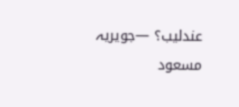عندلیب؟ —جویریہ مسعود